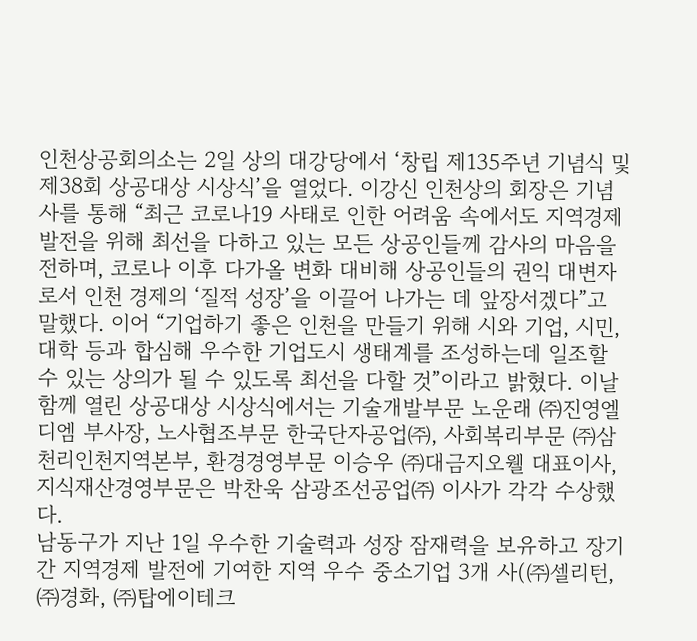인천상공회의소는 2일 상의 대강당에서 ‘창립 제135주년 기념식 및 제38회 상공대상 시상식’을 열었다. 이강신 인천상의 회장은 기념사를 통해 “최근 코로나19 사태로 인한 어려움 속에서도 지역경제 발전을 위해 최선을 다하고 있는 모든 상공인들께 감사의 마음을 전하며, 코로나 이후 다가올 변화 대비해 상공인들의 권익 대변자로서 인천 경제의 ‘질적 성장’을 이끌어 나가는 데 앞장서겠다”고 말했다. 이어 “기업하기 좋은 인천을 만들기 위해 시와 기업, 시민, 대학 등과 합심해 우수한 기업도시 생태계를 조성하는데 일조할 수 있는 상의가 될 수 있도록 최선을 다할 것”이라고 밝혔다. 이날 함께 열린 상공대상 시상식에서는 기술개발부문 노운래 ㈜진영엘디엠 부사장, 노사협조부문 한국단자공업㈜, 사회복리부문 ㈜삼천리인천지역본부, 환경경영부문 이승우 ㈜대금지오웰 대표이사, 지식재산경영부문은 박찬욱 삼광조선공업㈜ 이사가 각각 수상했다.
남동구가 지난 1일 우수한 기술력과 성장 잠재력을 보유하고 장기간 지역경제 발전에 기여한 지역 우수 중소기업 3개 사(㈜셀리턴, ㈜경화, ㈜탑에이테크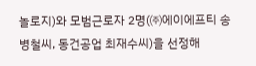놀로지)와 모범근로자 2명(㈜에이에프티 송병철씨, 동건공업 최재수씨)을 선정해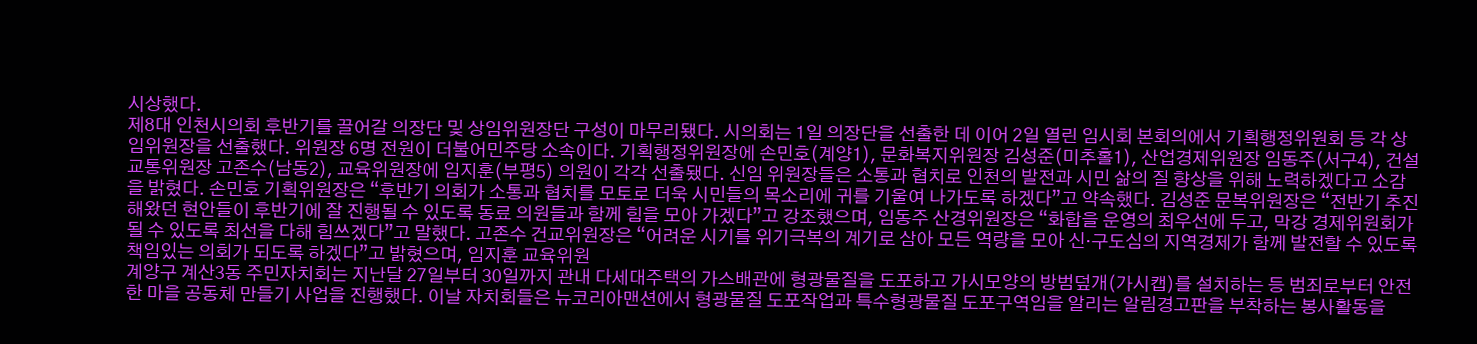시상했다.
제8대 인천시의회 후반기를 끌어갈 의장단 및 상임위원장단 구성이 마무리됐다. 시의회는 1일 의장단을 선출한 데 이어 2일 열린 임시회 본회의에서 기획행정위원회 등 각 상임위원장을 선출했다. 위원장 6명 전원이 더불어민주당 소속이다. 기획행정위원장에 손민호(계양1), 문화복지위원장 김성준(미추홀1), 산업경제위원장 임동주(서구4), 건설교통위원장 고존수(남동2), 교육위원장에 임지훈(부평5) 의원이 각각 선출됐다. 신임 위원장들은 소통과 협치로 인천의 발전과 시민 삶의 질 향상을 위해 노력하겠다고 소감을 밝혔다. 손민호 기획위원장은 “후반기 의회가 소통과 협치를 모토로 더욱 시민들의 목소리에 귀를 기울여 나가도록 하겠다”고 약속했다. 김성준 문복위원장은 “전반기 추진해왔던 현안들이 후반기에 잘 진행될 수 있도록 동료 의원들과 함께 힘을 모아 가겠다”고 강조했으며, 임동주 산경위원장은 “화합을 운영의 최우선에 두고, 막강 경제위원회가 될 수 있도록 최선을 다해 힘쓰겠다”고 말했다. 고존수 건교위원장은 “어려운 시기를 위기극복의 계기로 삼아 모든 역량을 모아 신·구도심의 지역경제가 함께 발전할 수 있도록 책임있는 의회가 되도록 하겠다”고 밝혔으며, 임지훈 교육위원
계양구 계산3동 주민자치회는 지난달 27일부터 30일까지 관내 다세대주택의 가스배관에 형광물질을 도포하고 가시모양의 방범덮개(가시캡)를 설치하는 등 범죄로부터 안전한 마을 공동체 만들기 사업을 진행했다. 이날 자치회들은 뉴코리아맨션에서 형광물질 도포작업과 특수형광물질 도포구역임을 알리는 알림경고판을 부착하는 봉사활동을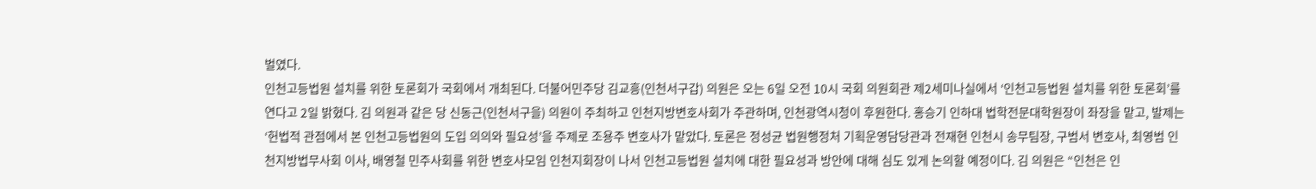벌였다.
인천고등법원 설치를 위한 토론회가 국회에서 개최된다. 더불어민주당 김교흥(인천서구갑) 의원은 오는 6일 오전 10시 국회 의원회관 제2세미나실에서 ‘인천고등법원 설치를 위한 토론회’를 연다고 2일 밝혔다. 김 의원과 같은 당 신동근(인천서구을) 의원이 주최하고 인천지방변호사회가 주관하며, 인천광역시청이 후원한다. 홍승기 인하대 법학전문대학원장이 좌장을 맡고, 발제는 ‘헌법적 관점에서 본 인천고등법원의 도입 의의와 필요성’을 주제로 조용주 변호사가 맡았다. 토론은 정성균 법원행정처 기획운영담당관과 전재현 인천시 송무팀장, 구범서 변호사, 최영범 인천지방법무사회 이사, 배영철 민주사회를 위한 변호사모임 인천지회장이 나서 인천고등법원 설치에 대한 필요성과 방안에 대해 심도 있게 논의할 예정이다. 김 의원은 “인천은 인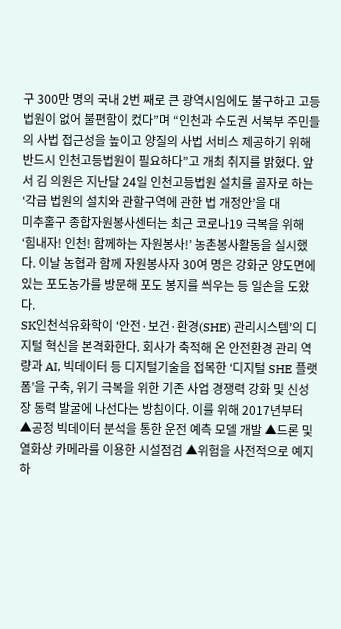구 300만 명의 국내 2번 째로 큰 광역시임에도 불구하고 고등법원이 없어 불편함이 컸다”며 “인천과 수도권 서북부 주민들의 사법 접근성을 높이고 양질의 사법 서비스 제공하기 위해 반드시 인천고등법원이 필요하다”고 개최 취지를 밝혔다. 앞서 김 의원은 지난달 24일 인천고등법원 설치를 골자로 하는 ‘각급 법원의 설치와 관할구역에 관한 법 개정안’을 대
미추홀구 종합자원봉사센터는 최근 코로나19 극복을 위해 ‘힘내자! 인천! 함께하는 자원봉사!’ 농촌봉사활동을 실시했다. 이날 농협과 함께 자원봉사자 30여 명은 강화군 양도면에 있는 포도농가를 방문해 포도 봉지를 씌우는 등 일손을 도왔다.
SK인천석유화학이 ‘안전·보건·환경(SHE) 관리시스템’의 디지털 혁신을 본격화한다. 회사가 축적해 온 안전환경 관리 역량과 AI, 빅데이터 등 디지털기술을 접목한 ‘디지털 SHE 플랫폼’을 구축, 위기 극복을 위한 기존 사업 경쟁력 강화 및 신성장 동력 발굴에 나선다는 방침이다. 이를 위해 2017년부터 ▲공정 빅데이터 분석을 통한 운전 예측 모델 개발 ▲드론 및 열화상 카메라를 이용한 시설점검 ▲위험을 사전적으로 예지하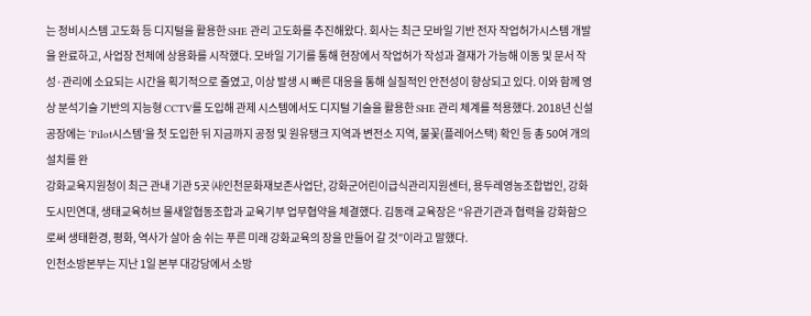는 정비시스템 고도화 등 디지털을 활용한 SHE 관리 고도화를 추진해왔다. 회사는 최근 모바일 기반 전자 작업허가시스템 개발을 완료하고, 사업장 전체에 상용화를 시작했다. 모바일 기기를 통해 현장에서 작업허가 작성과 결재가 가능해 이동 및 문서 작성·관리에 소요되는 시간을 획기적으로 줄였고, 이상 발생 시 빠른 대응을 통해 실질적인 안전성이 향상되고 있다. 이와 함께 영상 분석기술 기반의 지능형 CCTV를 도입해 관제 시스템에서도 디지털 기술을 활용한 SHE 관리 체계를 적용했다. 2018년 신설 공장에는 ‘Pilot시스템’을 첫 도입한 뒤 지금까지 공정 및 원유탱크 지역과 변전소 지역, 불꽃(플레어스택) 확인 등 총 50여 개의 설치를 완
강화교육지원청이 최근 관내 기관 5곳 ㈔인천문화재보존사업단, 강화군어린이급식관리지원센터, 용두레영농조합법인, 강화도시민연대, 생태교육허브 물새알협동조합과 교육기부 업무협약을 체결했다. 김동래 교육장은 “유관기관과 협력을 강화함으로써 생태환경, 평화, 역사가 살아 숨 쉬는 푸른 미래 강화교육의 장을 만들어 갈 것”이라고 말했다.
인천소방본부는 지난 1일 본부 대강당에서 소방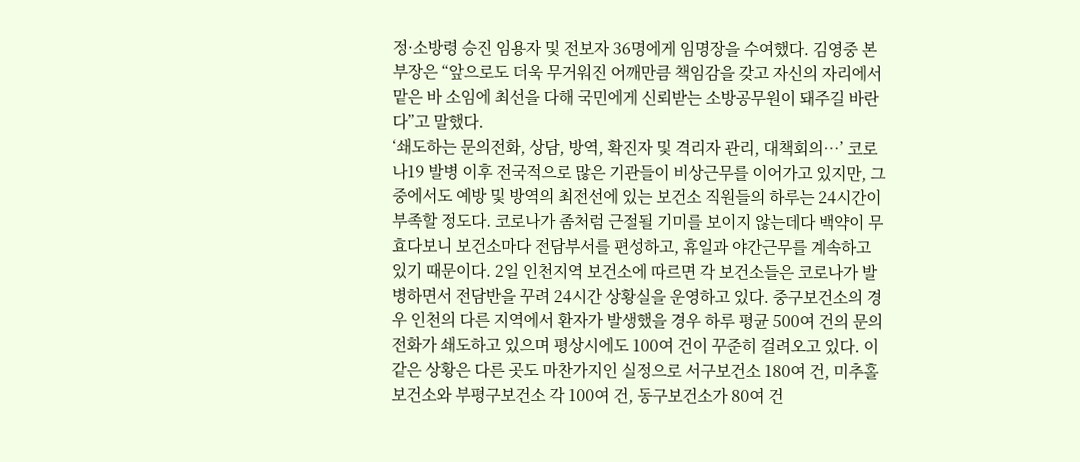정·소방령 승진 임용자 및 전보자 36명에게 임명장을 수여했다. 김영중 본부장은 “앞으로도 더욱 무거워진 어깨만큼 책임감을 갖고 자신의 자리에서 맡은 바 소임에 최선을 다해 국민에게 신뢰받는 소방공무원이 돼주길 바란다”고 말했다.
‘쇄도하는 문의전화, 상담, 방역, 확진자 및 격리자 관리, 대책회의…’ 코로나19 발병 이후 전국적으로 많은 기관들이 비상근무를 이어가고 있지만, 그 중에서도 예방 및 방역의 최전선에 있는 보건소 직원들의 하루는 24시간이 부족할 정도다. 코로나가 좀처럼 근절될 기미를 보이지 않는데다 백약이 무효다보니 보건소마다 전담부서를 편성하고, 휴일과 야간근무를 계속하고 있기 때문이다. 2일 인천지역 보건소에 따르면 각 보건소들은 코로나가 발병하면서 전담반을 꾸려 24시간 상황실을 운영하고 있다. 중구보건소의 경우 인천의 다른 지역에서 환자가 발생했을 경우 하루 평균 500여 건의 문의 전화가 쇄도하고 있으며 평상시에도 100여 건이 꾸준히 걸려오고 있다. 이 같은 상황은 다른 곳도 마찬가지인 실정으로 서구보건소 180여 건, 미추홀보건소와 부평구보건소 각 100여 건, 동구보건소가 80여 건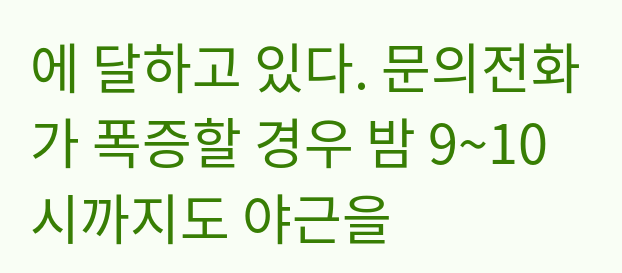에 달하고 있다. 문의전화가 폭증할 경우 밤 9~10시까지도 야근을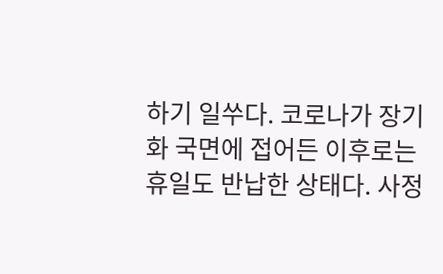하기 일쑤다. 코로나가 장기화 국면에 접어든 이후로는 휴일도 반납한 상태다. 사정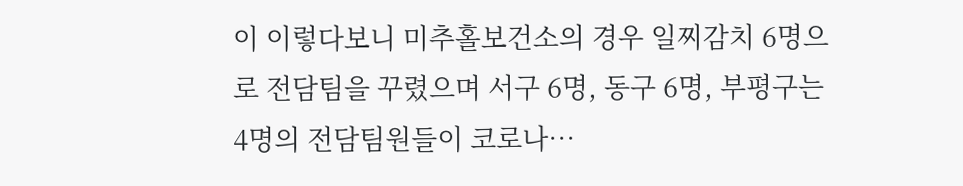이 이렇다보니 미추홀보건소의 경우 일찌감치 6명으로 전담팀을 꾸렸으며 서구 6명, 동구 6명, 부평구는 4명의 전담팀원들이 코로나…